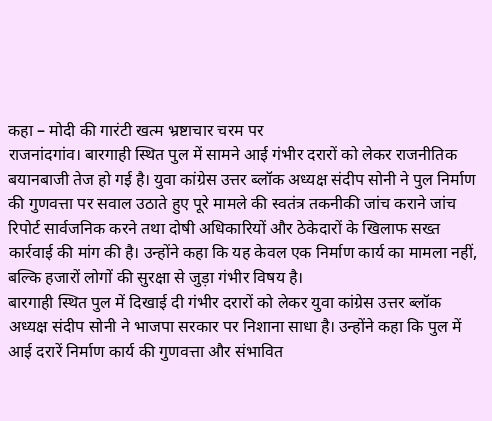कहा – मोदी की गारंटी खत्म भ्रष्टाचार चरम पर
राजनांदगांव। बारगाही स्थित पुल में सामने आई गंभीर दरारों को लेकर राजनीतिक बयानबाजी तेज हो गई है। युवा कांग्रेस उत्तर ब्लॉक अध्यक्ष संदीप सोनी ने पुल निर्माण की गुणवत्ता पर सवाल उठाते हुए पूरे मामले की स्वतंत्र तकनीकी जांच कराने जांच रिपोर्ट सार्वजनिक करने तथा दोषी अधिकारियों और ठेकेदारों के खिलाफ सख्त कार्रवाई की मांग की है। उन्होंने कहा कि यह केवल एक निर्माण कार्य का मामला नहीं, बल्कि हजारों लोगों की सुरक्षा से जुड़ा गंभीर विषय है।
बारगाही स्थित पुल में दिखाई दी गंभीर दरारों को लेकर युवा कांग्रेस उत्तर ब्लॉक अध्यक्ष संदीप सोनी ने भाजपा सरकार पर निशाना साधा है। उन्होंने कहा कि पुल में आई दरारें निर्माण कार्य की गुणवत्ता और संभावित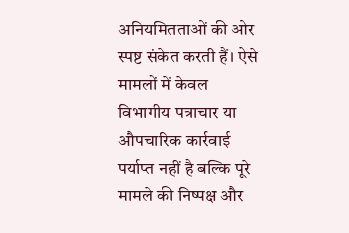अनियमितताओं की ओर स्पष्ट संकेत करती हैं। ऐसे मामलों में केवल विभागीय पत्राचार या औपचारिक कार्रवाई पर्याप्त नहीं है बल्कि पूरे मामले की निष्पक्ष और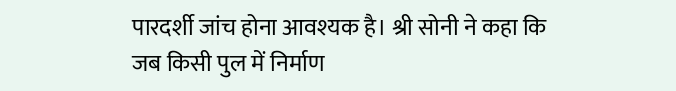पारदर्शी जांच होना आवश्यक है। श्री सोनी ने कहा कि जब किसी पुल में निर्माण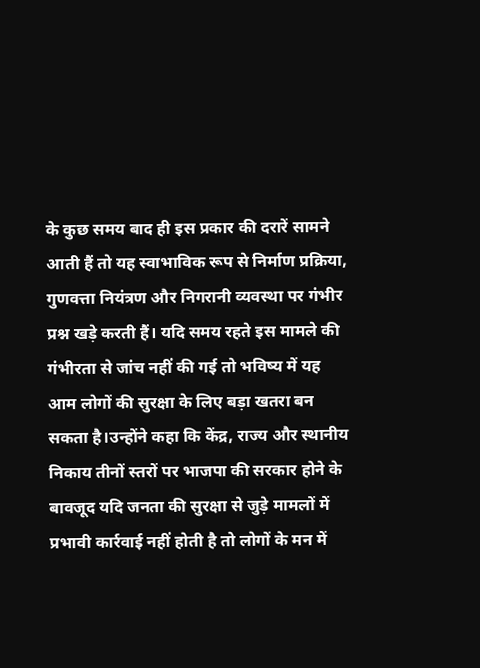के कुछ समय बाद ही इस प्रकार की दरारें सामने आती हैं तो यह स्वाभाविक रूप से निर्माण प्रक्रिया, गुणवत्ता नियंत्रण और निगरानी व्यवस्था पर गंभीर प्रश्न खड़े करती हैं। यदि समय रहते इस मामले की गंभीरता से जांच नहीं की गई तो भविष्य में यह आम लोगों की सुरक्षा के लिए बड़ा खतरा बन सकता है।उन्होंने कहा कि केंद्र, राज्य और स्थानीय निकाय तीनों स्तरों पर भाजपा की सरकार होने के बावजूद यदि जनता की सुरक्षा से जुड़े मामलों में प्रभावी कार्रवाई नहीं होती है तो लोगों के मन में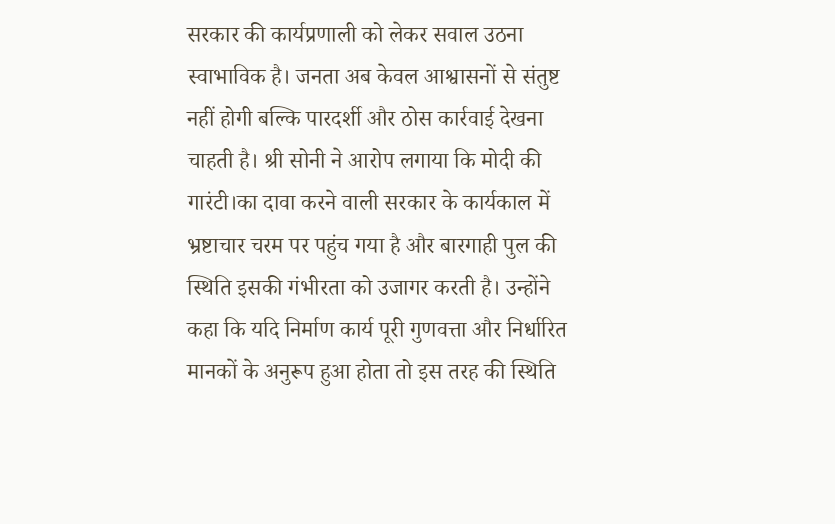सरकार की कार्यप्रणाली को लेकर सवाल उठना स्वाभाविक है। जनता अब केवल आश्वासनों से संतुष्ट नहीं होगी बल्कि पारदर्शी और ठोस कार्रवाई देखना चाहती है। श्री सोनी ने आरोप लगाया कि मोदी की गारंटी।का दावा करने वाली सरकार के कार्यकाल में भ्रष्टाचार चरम पर पहुंच गया है और बारगाही पुल की स्थिति इसकी गंभीरता को उजागर करती है। उन्होंने कहा कि यदि निर्माण कार्य पूरी गुणवत्ता और निर्धारित मानकों के अनुरूप हुआ होता तो इस तरह की स्थिति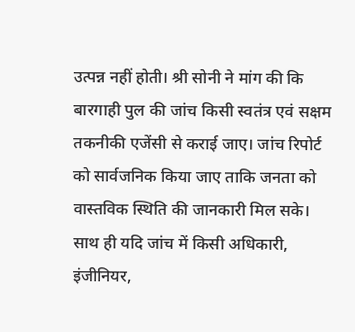उत्पन्न नहीं होती। श्री सोनी ने मांग की कि बारगाही पुल की जांच किसी स्वतंत्र एवं सक्षम तकनीकी एजेंसी से कराई जाए। जांच रिपोर्ट को सार्वजनिक किया जाए ताकि जनता को वास्तविक स्थिति की जानकारी मिल सके। साथ ही यदि जांच में किसी अधिकारी, इंजीनियर,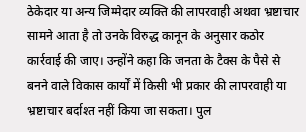ठेकेदार या अन्य जिम्मेदार व्यक्ति की लापरवाही अथवा भ्रष्टाचार सामने आता है तो उनके विरुद्ध कानून के अनुसार कठोर कार्रवाई की जाए। उन्होंने कहा कि जनता के टैक्स के पैसे से बनने वाले विकास कार्यों में किसी भी प्रकार की लापरवाही या भ्रष्टाचार बर्दाश्त नहीं किया जा सकता। पुल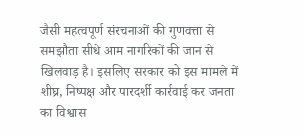जैसी महत्वपूर्ण संरचनाओं की गुणवत्ता से समझौता सीधे आम नागरिकों की जान से खिलवाड़ है। इसलिए सरकार को इस मामले में शीघ्र, निष्पक्ष और पारदर्शी कार्रवाई कर जनता का विश्वास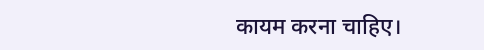कायम करना चाहिए।